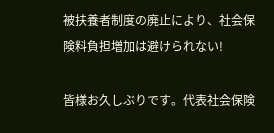被扶養者制度の廃止により、社会保険料負担増加は避けられない!

皆様お久しぶりです。代表社会保険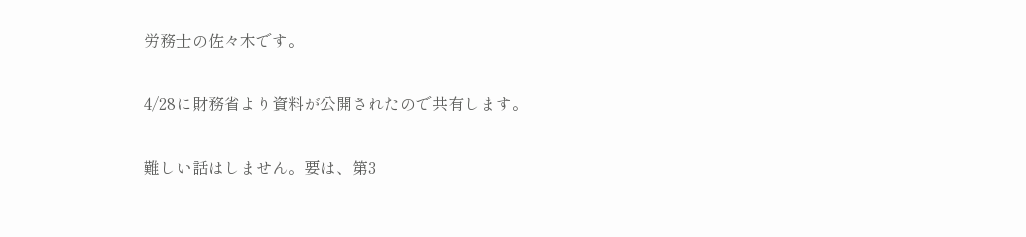労務士の佐々木です。

4/28に財務省より資料が公開されたので共有します。

難しい話はしません。要は、第3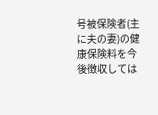号被保険者(主に夫の妻)の健康保険料を今後徴収しては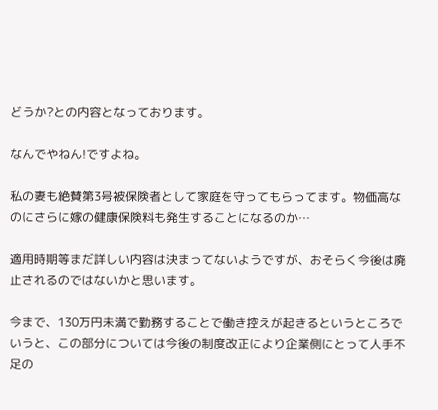どうか?との内容となっております。

なんでやねん!ですよね。

私の妻も絶賛第3号被保険者として家庭を守ってもらってます。物価高なのにさらに嫁の健康保険料も発生することになるのか…

適用時期等まだ詳しい内容は決まってないようですが、おそらく今後は廃止されるのではないかと思います。

今まで、130万円未満で勤務することで働き控えが起きるというところでいうと、この部分については今後の制度改正により企業側にとって人手不足の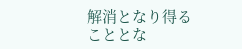解消となり得ることとな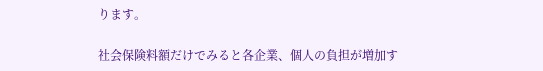ります。

社会保険料額だけでみると各企業、個人の負担が増加す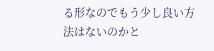る形なのでもう少し良い方法はないのかと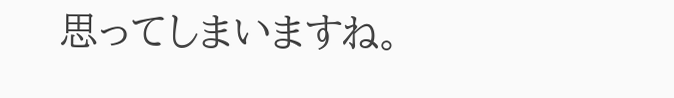思ってしまいますね。